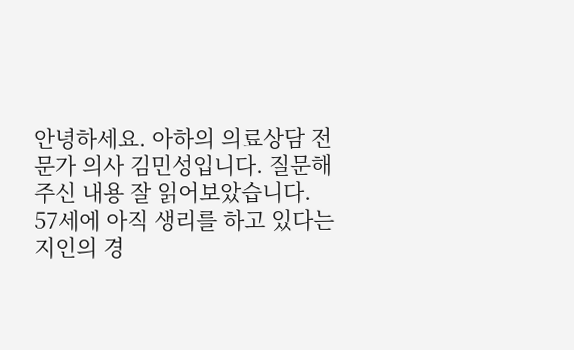안녕하세요. 아하의 의료상담 전문가 의사 김민성입니다. 질문해주신 내용 잘 읽어보았습니다.
57세에 아직 생리를 하고 있다는 지인의 경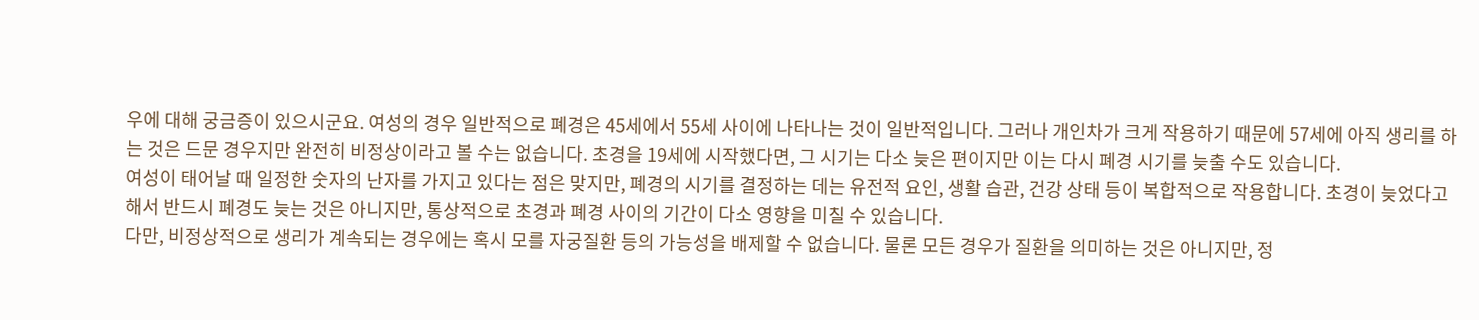우에 대해 궁금증이 있으시군요. 여성의 경우 일반적으로 폐경은 45세에서 55세 사이에 나타나는 것이 일반적입니다. 그러나 개인차가 크게 작용하기 때문에 57세에 아직 생리를 하는 것은 드문 경우지만 완전히 비정상이라고 볼 수는 없습니다. 초경을 19세에 시작했다면, 그 시기는 다소 늦은 편이지만 이는 다시 폐경 시기를 늦출 수도 있습니다.
여성이 태어날 때 일정한 숫자의 난자를 가지고 있다는 점은 맞지만, 폐경의 시기를 결정하는 데는 유전적 요인, 생활 습관, 건강 상태 등이 복합적으로 작용합니다. 초경이 늦었다고 해서 반드시 폐경도 늦는 것은 아니지만, 통상적으로 초경과 폐경 사이의 기간이 다소 영향을 미칠 수 있습니다.
다만, 비정상적으로 생리가 계속되는 경우에는 혹시 모를 자궁질환 등의 가능성을 배제할 수 없습니다. 물론 모든 경우가 질환을 의미하는 것은 아니지만, 정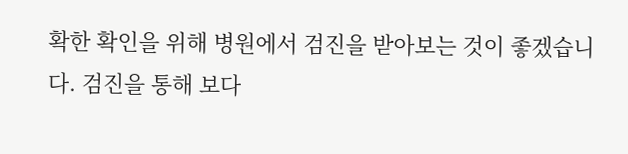확한 확인을 위해 병원에서 검진을 받아보는 것이 좋겠습니다. 검진을 통해 보다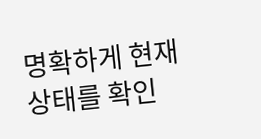명확하게 현재 상태를 확인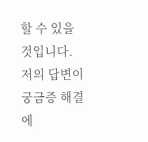할 수 있을 것입니다.
저의 답변이 궁금증 해결에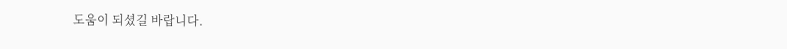도움이 되셨길 바랍니다.